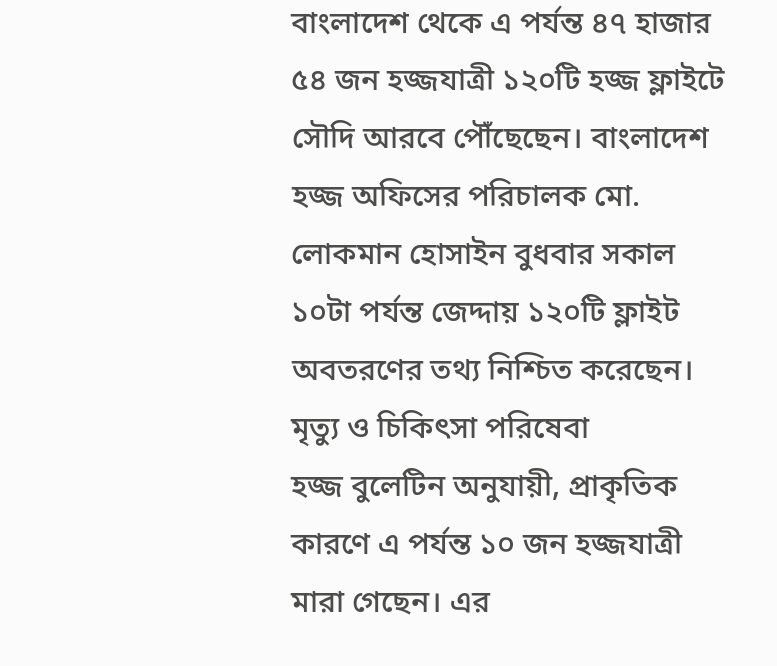বাংলাদেশ থেকে এ পর্যন্ত ৪৭ হাজার ৫৪ জন হজ্জযাত্রী ১২০টি হজ্জ ফ্লাইটে সৌদি আরবে পৌঁছেছেন। বাংলাদেশ হজ্জ অফিসের পরিচালক মো. লোকমান হোসাইন বুধবার সকাল ১০টা পর্যন্ত জেদ্দায় ১২০টি ফ্লাইট অবতরণের তথ্য নিশ্চিত করেছেন।
মৃত্যু ও চিকিৎসা পরিষেবা
হজ্জ বুলেটিন অনুযায়ী, প্রাকৃতিক কারণে এ পর্যন্ত ১০ জন হজ্জযাত্রী মারা গেছেন। এর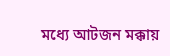মধ্যে আটজন মক্কায়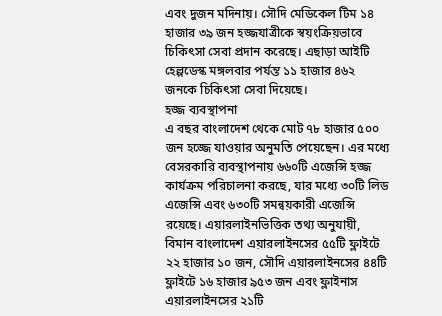এবং দুজন মদিনায়। সৌদি মেডিকেল টিম ১৪ হাজার ৩৯ জন হজ্জযাত্রীকে স্বয়ংক্রিয়ভাবে চিকিৎসা সেবা প্রদান করেছে। এছাড়া আইটি হেল্পডেস্ক মঙ্গলবার পর্যন্ত ১১ হাজার ৪৬২ জনকে চিকিৎসা সেবা দিয়েছে।
হজ্জ ব্যবস্থাপনা
এ বছর বাংলাদেশ থেকে মোট ৭৮ হাজার ৫০০ জন হজ্জে যাওয়ার অনুমতি পেয়েছেন। এর মধ্যে বেসরকারি ব্যবস্থাপনায় ৬৬০টি এজেন্সি হজ্জ কার্যক্রম পরিচালনা করছে, যার মধ্যে ৩০টি লিড এজেন্সি এবং ৬৩০টি সমন্বয়কারী এজেন্সি রয়েছে। এয়ারলাইনভিত্তিক তথ্য অনুযায়ী, বিমান বাংলাদেশ এয়ারলাইনসের ৫৫টি ফ্লাইটে ২২ হাজার ১০ জন, সৌদি এয়ারলাইনসের ৪৪টি ফ্লাইটে ১৬ হাজার ৯৫৩ জন এবং ফ্লাইনাস এয়ারলাইনসের ২১টি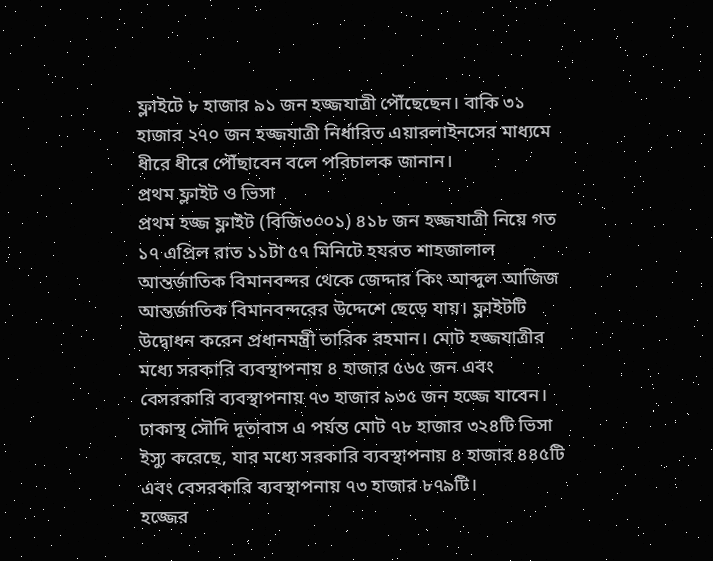ফ্লাইটে ৮ হাজার ৯১ জন হজ্জযাত্রী পৌঁছেছেন। বাকি ৩১ হাজার ২৭০ জন হজ্জযাত্রী নির্ধারিত এয়ারলাইনসের মাধ্যমে ধীরে ধীরে পৌঁছাবেন বলে পরিচালক জানান।
প্রথম ফ্লাইট ও ভিসা
প্রথম হজ্জ ফ্লাইট (বিজি৩০০১) ৪১৮ জন হজ্জযাত্রী নিয়ে গত ১৭ এপ্রিল রাত ১১টা ৫৭ মিনিটে হযরত শাহজালাল আন্তর্জাতিক বিমানবন্দর থেকে জেদ্দার কিং আব্দুল আজিজ আন্তর্জাতিক বিমানবন্দরের উদ্দেশে ছেড়ে যায়। ফ্লাইটটি উদ্বোধন করেন প্রধানমন্ত্রী তারিক রহমান। মোট হজ্জযাত্রীর মধ্যে সরকারি ব্যবস্থাপনায় ৪ হাজার ৫৬৫ জন এবং বেসরকারি ব্যবস্থাপনায় ৭৩ হাজার ৯৩৫ জন হজ্জে যাবেন। ঢাকাস্থ সৌদি দূতাবাস এ পর্যন্ত মোট ৭৮ হাজার ৩২৪টি ভিসা ইস্যু করেছে, যার মধ্যে সরকারি ব্যবস্থাপনায় ৪ হাজার ৪৪৫টি এবং বেসরকারি ব্যবস্থাপনায় ৭৩ হাজার ৮৭৯টি।
হজ্জের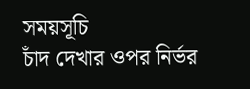সময়সূচি
চাঁদ দেখার ওপর নির্ভর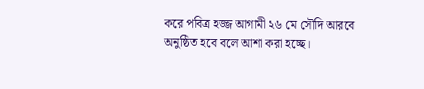করে পবিত্র হজ্জ আগামী ২৬ মে সৌদি আরবে অনুষ্ঠিত হবে বলে আশা করা হচ্ছে।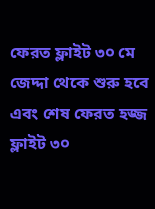ফেরত ফ্লাইট ৩০ মে জেদ্দা থেকে শুরু হবে এবং শেষ ফেরত হজ্জ ফ্লাইট ৩০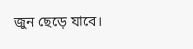জুন ছেড়ে যাবে।